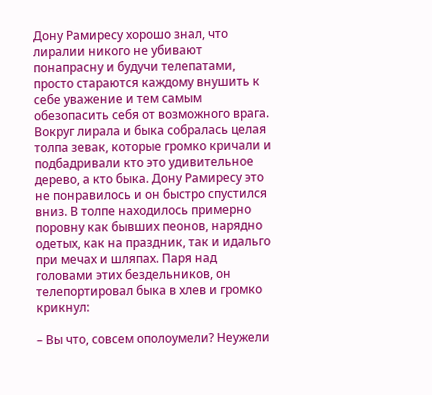Дону Рамиресу хорошо знал, что лиралии никого не убивают понапрасну и будучи телепатами, просто стараются каждому внушить к себе уважение и тем самым обезопасить себя от возможного врага. Вокруг лирала и быка собралась целая толпа зевак, которые громко кричали и подбадривали кто это удивительное дерево, а кто быка. Дону Рамиресу это не понравилось и он быстро спустился вниз. В толпе находилось примерно поровну как бывших пеонов, нарядно одетых, как на праздник, так и идальго при мечах и шляпах. Паря над головами этих бездельников, он телепортировал быка в хлев и громко крикнул:

– Вы что, совсем ополоумели? Неужели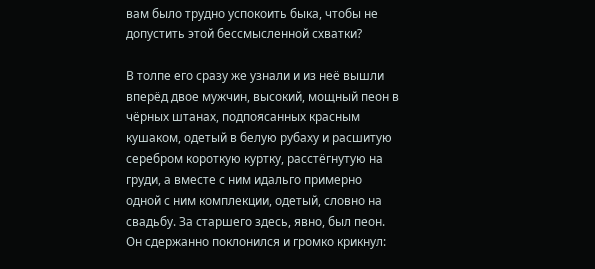вам было трудно успокоить быка, чтобы не допустить этой бессмысленной схватки?

В толпе его сразу же узнали и из неё вышли вперёд двое мужчин, высокий, мощный пеон в чёрных штанах, подпоясанных красным кушаком, одетый в белую рубаху и расшитую серебром короткую куртку, расстёгнутую на груди, а вместе с ним идальго примерно одной с ним комплекции, одетый, словно на свадьбу. За старшего здесь, явно, был пеон. Он сдержанно поклонился и громко крикнул: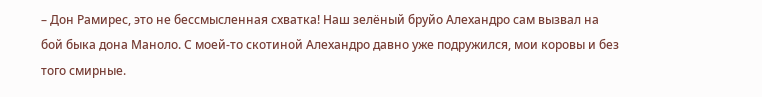– Дон Рамирес, это не бессмысленная схватка! Наш зелёный бруйо Алехандро сам вызвал на бой быка дона Маноло. С моей-то скотиной Алехандро давно уже подружился, мои коровы и без того смирные.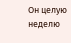Он целую неделю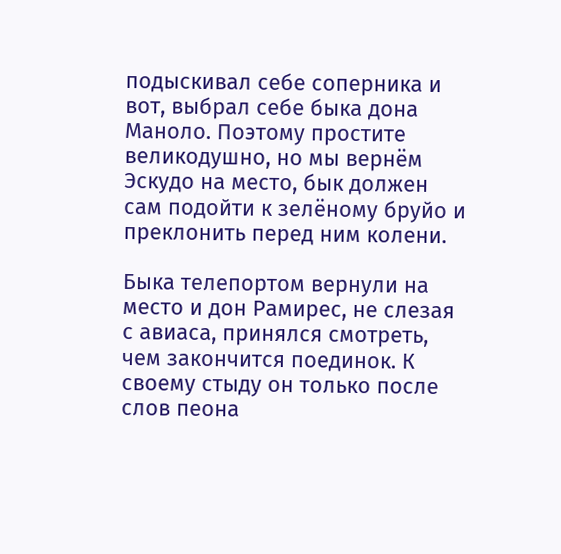подыскивал себе соперника и вот, выбрал себе быка дона Маноло. Поэтому простите великодушно, но мы вернём Эскудо на место, бык должен сам подойти к зелёному бруйо и преклонить перед ним колени.

Быка телепортом вернули на место и дон Рамирес, не слезая с авиаса, принялся смотреть, чем закончится поединок. К своему стыду он только после слов пеона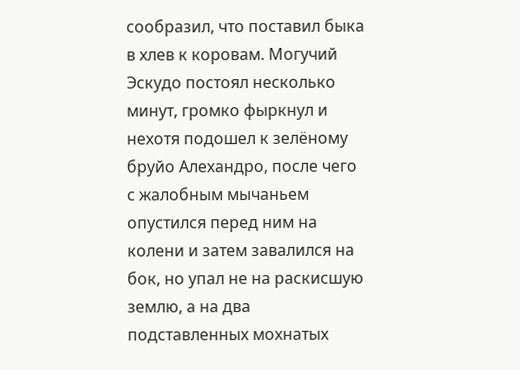сообразил, что поставил быка в хлев к коровам. Могучий Эскудо постоял несколько минут, громко фыркнул и нехотя подошел к зелёному бруйо Алехандро, после чего с жалобным мычаньем опустился перед ним на колени и затем завалился на бок, но упал не на раскисшую землю, а на два подставленных мохнатых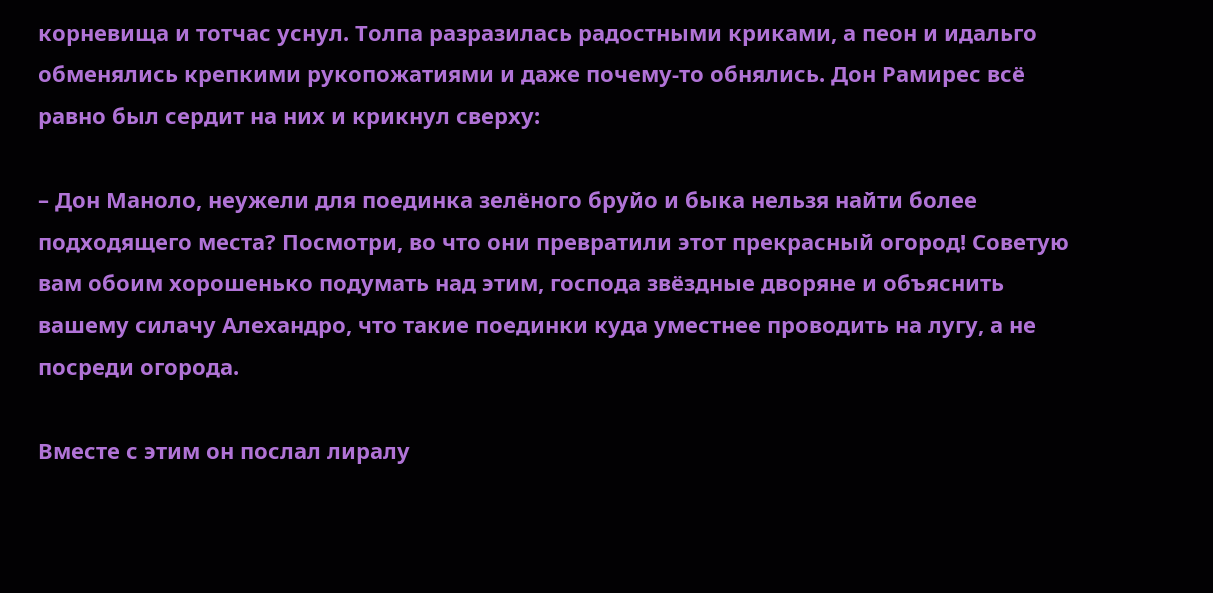корневища и тотчас уснул. Толпа разразилась радостными криками, а пеон и идальго обменялись крепкими рукопожатиями и даже почему-то обнялись. Дон Рамирес всё равно был сердит на них и крикнул сверху:

– Дон Маноло, неужели для поединка зелёного бруйо и быка нельзя найти более подходящего места? Посмотри, во что они превратили этот прекрасный огород! Советую вам обоим хорошенько подумать над этим, господа звёздные дворяне и объяснить вашему силачу Алехандро, что такие поединки куда уместнее проводить на лугу, а не посреди огорода.

Вместе с этим он послал лиралу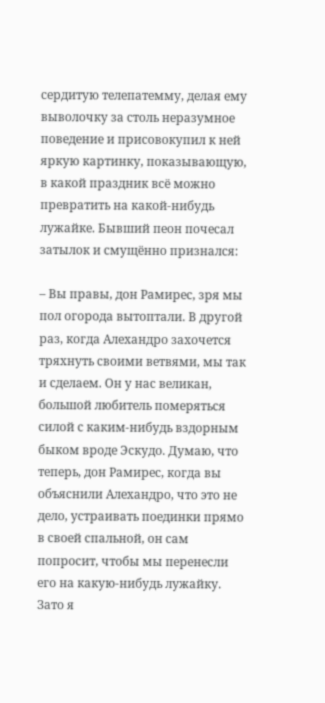сердитую телепатемму, делая ему выволочку за столь неразумное поведение и присовокупил к ней яркую картинку, показывающую, в какой праздник всё можно превратить на какой-нибудь лужайке. Бывший пеон почесал затылок и смущённо признался:

– Вы правы, дон Рамирес, зря мы пол огорода вытоптали. В другой раз, когда Алехандро захочется тряхнуть своими ветвями, мы так и сделаем. Он у нас великан, большой любитель померяться силой с каким-нибудь вздорным быком вроде Эскудо. Думаю, что теперь, дон Рамирес, когда вы объяснили Алехандро, что это не дело, устраивать поединки прямо в своей спальной, он сам попросит, чтобы мы перенесли его на какую-нибудь лужайку. Зато я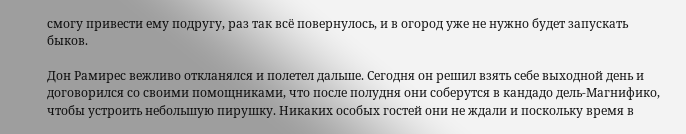смогу привести ему подругу, раз так всё повернулось, и в огород уже не нужно будет запускать быков.

Дон Рамирес вежливо откланялся и полетел дальше. Сегодня он решил взять себе выходной день и договорился со своими помощниками, что после полудня они соберутся в кандадо дель-Магнифико, чтобы устроить небольшую пирушку. Никаких особых гостей они не ждали и поскольку время в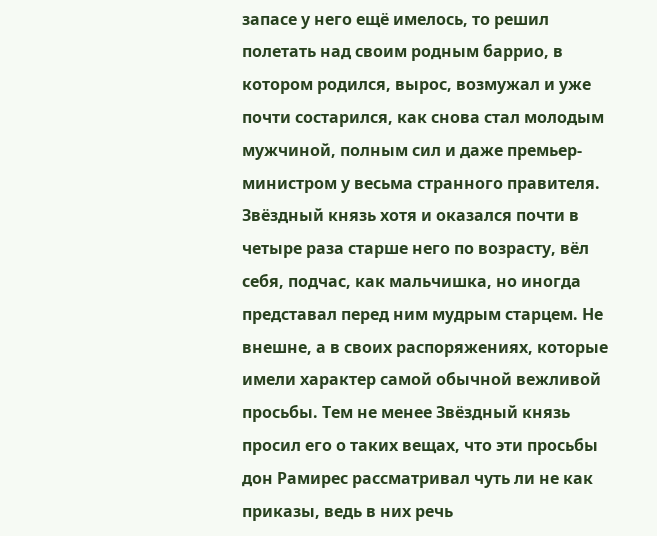запасе у него ещё имелось, то решил полетать над своим родным баррио, в котором родился, вырос, возмужал и уже почти состарился, как снова стал молодым мужчиной, полным сил и даже премьер-министром у весьма странного правителя. Звёздный князь хотя и оказался почти в четыре раза старше него по возрасту, вёл себя, подчас, как мальчишка, но иногда представал перед ним мудрым старцем. Не внешне, а в своих распоряжениях, которые имели характер самой обычной вежливой просьбы. Тем не менее Звёздный князь просил его о таких вещах, что эти просьбы дон Рамирес рассматривал чуть ли не как приказы, ведь в них речь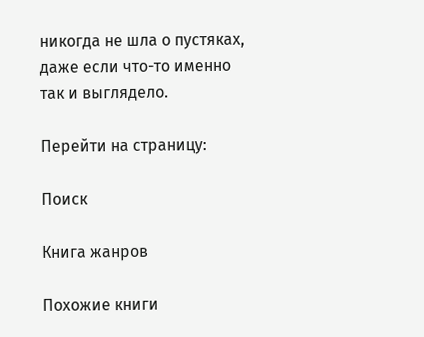никогда не шла о пустяках, даже если что-то именно так и выглядело.

Перейти на страницу:

Поиск

Книга жанров

Похожие книги